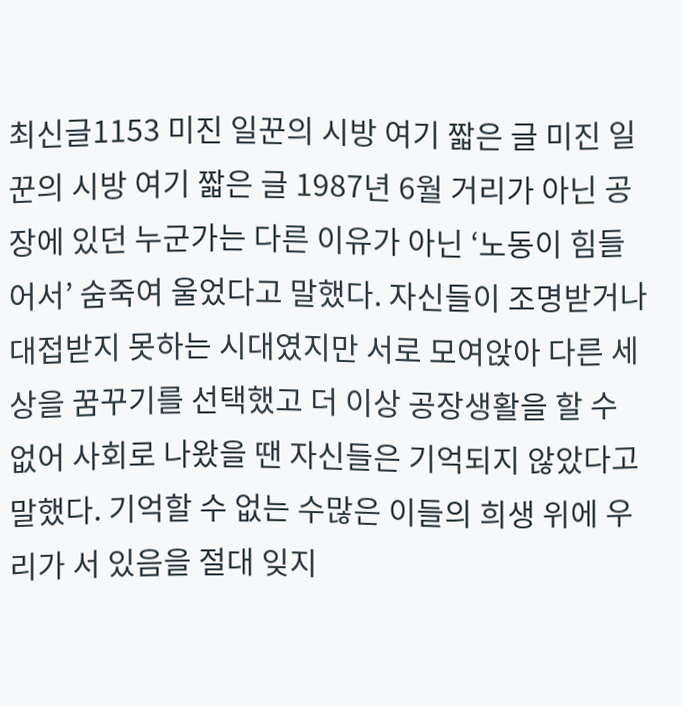최신글1153 미진 일꾼의 시방 여기 짧은 글 미진 일꾼의 시방 여기 짧은 글 1987년 6월 거리가 아닌 공장에 있던 누군가는 다른 이유가 아닌 ‘노동이 힘들어서’ 숨죽여 울었다고 말했다. 자신들이 조명받거나 대접받지 못하는 시대였지만 서로 모여앉아 다른 세상을 꿈꾸기를 선택했고 더 이상 공장생활을 할 수 없어 사회로 나왔을 땐 자신들은 기억되지 않았다고 말했다. 기억할 수 없는 수많은 이들의 희생 위에 우리가 서 있음을 절대 잊지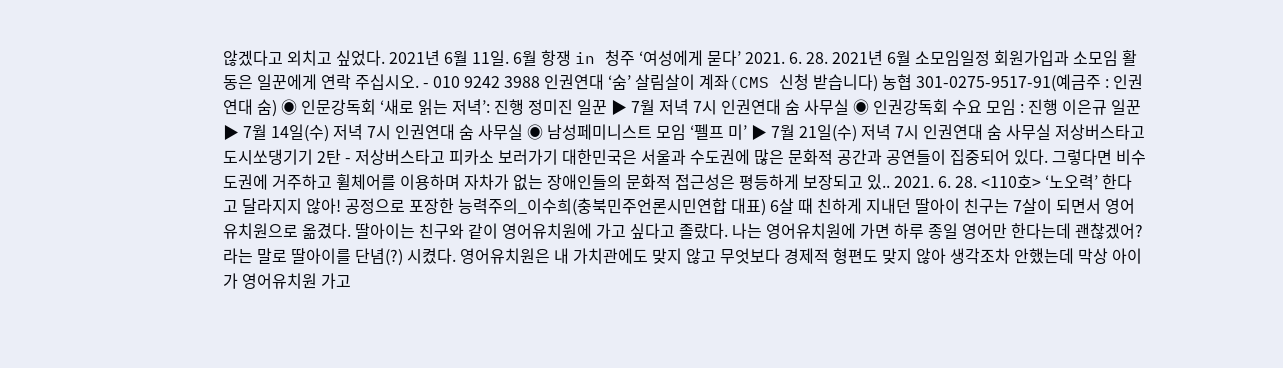않겠다고 외치고 싶었다. 2021년 6월 11일. 6월 항쟁 in 청주 ‘여성에게 묻다’ 2021. 6. 28. 2021년 6월 소모임일정 회원가입과 소모임 활동은 일꾼에게 연락 주십시오. - 010 9242 3988 인권연대 ‘숨’ 살림살이 계좌(CMS 신청 받습니다) 농협 301-0275-9517-91(예금주 : 인권연대 숨) ◉ 인문강독회 ‘새로 읽는 저녁’: 진행 정미진 일꾼 ▶ 7월 저녁 7시 인권연대 숨 사무실 ◉ 인권강독회 수요 모임 : 진행 이은규 일꾼 ▶ 7월 14일(수) 저녁 7시 인권연대 숨 사무실 ◉ 남성페미니스트 모임 ‘펠프 미’ ▶ 7월 21일(수) 저녁 7시 인권연대 숨 사무실 저상버스타고 도시쏘댕기기 2탄 - 저상버스타고 피카소 보러가기 대한민국은 서울과 수도권에 많은 문화적 공간과 공연들이 집중되어 있다. 그렇다면 비수도권에 거주하고 휠체어를 이용하며 자차가 없는 장애인들의 문화적 접근성은 평등하게 보장되고 있.. 2021. 6. 28. <110호> ‘노오력’ 한다고 달라지지 않아! 공정으로 포장한 능력주의_이수희(충북민주언론시민연합 대표) 6살 때 친하게 지내던 딸아이 친구는 7살이 되면서 영어유치원으로 옮겼다. 딸아이는 친구와 같이 영어유치원에 가고 싶다고 졸랐다. 나는 영어유치원에 가면 하루 종일 영어만 한다는데 괜찮겠어? 라는 말로 딸아이를 단념(?) 시켰다. 영어유치원은 내 가치관에도 맞지 않고 무엇보다 경제적 형편도 맞지 않아 생각조차 안했는데 막상 아이가 영어유치원 가고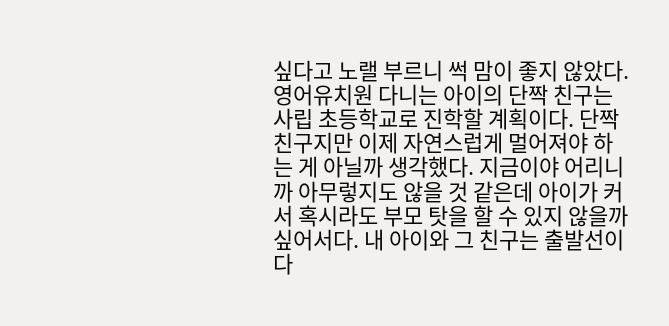싶다고 노랠 부르니 썩 맘이 좋지 않았다. 영어유치원 다니는 아이의 단짝 친구는 사립 초등학교로 진학할 계획이다. 단짝 친구지만 이제 자연스럽게 멀어져야 하는 게 아닐까 생각했다. 지금이야 어리니까 아무렇지도 않을 것 같은데 아이가 커서 혹시라도 부모 탓을 할 수 있지 않을까 싶어서다. 내 아이와 그 친구는 출발선이 다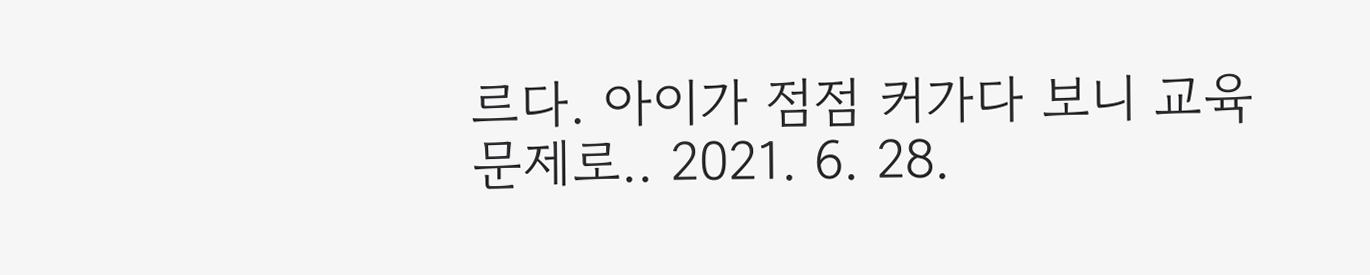르다. 아이가 점점 커가다 보니 교육 문제로.. 2021. 6. 28.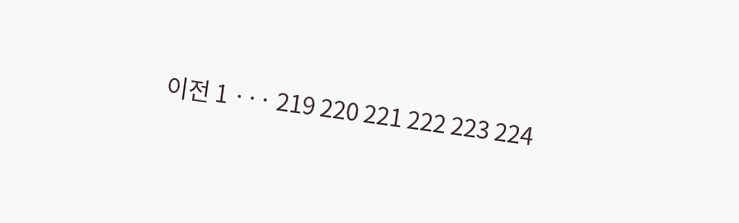이전 1 ··· 219 220 221 222 223 224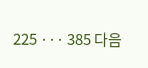225 ··· 385 다음